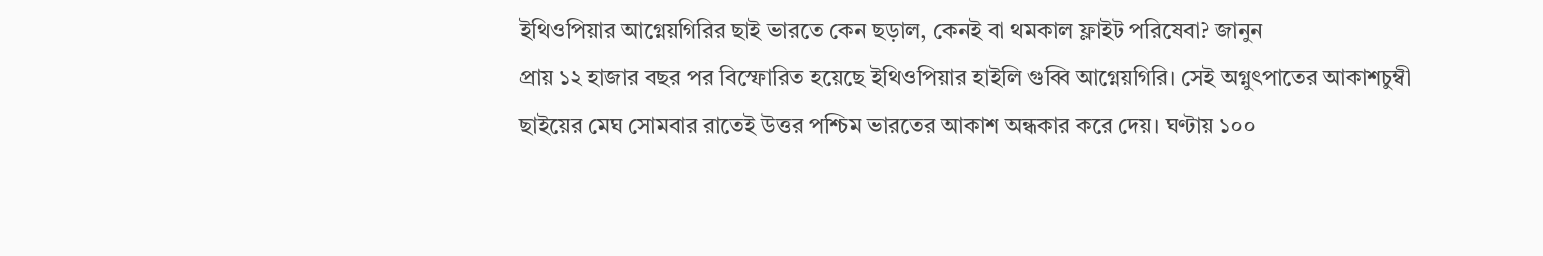ইথিওপিয়ার আগ্নেয়গিরির ছাই ভারতে কেন ছড়াল, কেনই বা থমকাল ফ্লাইট পরিষেবা? জানুন
প্রায় ১২ হাজার বছর পর বিস্ফোরিত হয়েছে ইথিওপিয়ার হাইলি গুব্বি আগ্নেয়গিরি। সেই অগ্নুৎপাতের আকাশচুম্বী ছাইয়ের মেঘ সোমবার রাতেই উত্তর পশ্চিম ভারতের আকাশ অন্ধকার করে দেয়। ঘণ্টায় ১০০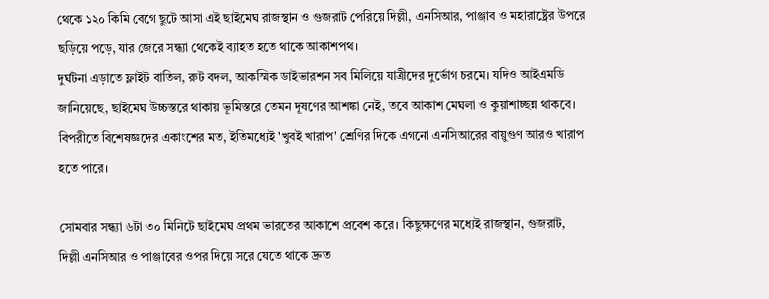থেকে ১২০ কিমি বেগে ছুটে আসা এই ছাইমেঘ রাজস্থান ও গুজরাট পেরিয়ে দিল্লী, এনসিআর, পাঞ্জাব ও মহারাষ্ট্রের উপরে ছড়িয়ে পড়ে, যার জেরে সন্ধ্যা থেকেই ব্যাহত হতে থাকে আকাশপথ।
দুর্ঘটনা এড়াতে ফ্লাইট বাতিল, রুট বদল, আকস্মিক ডাইভারশন সব মিলিয়ে যাত্রীদের দুর্ভোগ চরমে। যদিও আইএমডি জানিয়েছে, ছাইমেঘ উচ্চস্তরে থাকায় ভূমিস্তরে তেমন দূষণের আশঙ্কা নেই, তবে আকাশ মেঘলা ও কুয়াশাচ্ছন্ন থাকবে। বিপরীতে বিশেষজ্ঞদের একাংশের মত, ইতিমধ্যেই 'খুবই খারাপ' শ্রেণির দিকে এগনো এনসিআরের বায়ুগুণ আরও খারাপ হতে পারে।

সোমবার সন্ধ্যা ৬টা ৩০ মিনিটে ছাইমেঘ প্রথম ভারতের আকাশে প্রবেশ করে। কিছুক্ষণের মধ্যেই রাজস্থান, গুজরাট, দিল্লী এনসিআর ও পাঞ্জাবের ওপর দিয়ে সরে যেতে থাকে দ্রুত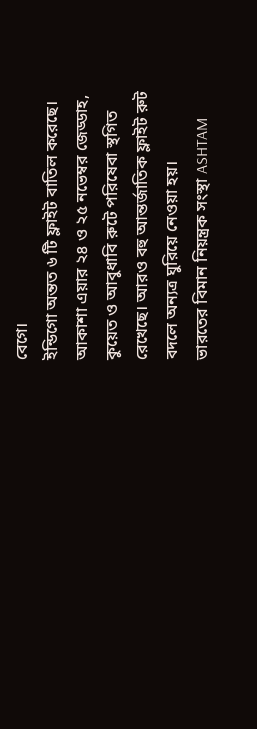বেগে।
ইন্ডিগো অন্তত ৬ টি ফ্লাইট বাতিল করেছে। আকাশা এয়ার ২৪ ও ২৫ নভেম্বর জেড্ডাহ, কুয়েত ও আবুধাবি রুটে পরিষেবা স্থগিত রেখেছে। আরও বহু আন্তর্জাতিক ফ্লাইট রুট বদলে অন্যত্র ঘুরিয়ে নেওয়া হয়।
ভারতের বিমান নিয়ন্ত্রক সংস্থা ASHTAM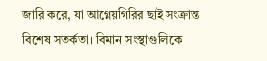জারি করে, যা আগ্নেয়গিরির ছাই সংক্রান্ত বিশেষ সতর্কতা। বিমান সংস্থাগুলিকে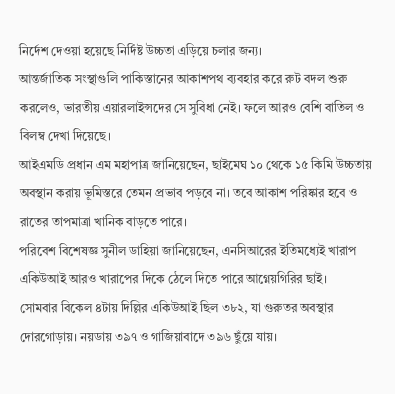নির্দেশ দেওয়া হয়েছে নির্দিষ্ট উচ্চতা এড়িয়ে চলার জন্য।
আন্তর্জাতিক সংস্থাগুলি পাকিস্তানের আকাশপথ ব্যবহার করে রুট বদল শুরু করলেও, ভারতীয় এয়ারলাইন্সদের সে সুবিধা নেই। ফলে আরও বেশি বাতিল ও বিলম্ব দেখা দিয়েছে।
আইএমডি প্রধান এম মহাপাত্র জানিয়েছেন, ছাইমেঘ ১০ থেকে ১৫ কিমি উচ্চতায় অবস্থান করায় ভূমিস্তরে তেমন প্রভাব পড়বে না। তবে আকাশ পরিষ্কার হবে ও রাতের তাপমাত্রা খানিক বাড়তে পারে।
পরিবেশ বিশেষজ্ঞ সুনীল ডাহিয়া জানিয়েছেন, এনসিআরের ইতিমধ্যেই খারাপ একিউআই আরও খারাপের দিকে ঠেলে দিতে পারে আগ্নেয়গিরির ছাই।
সোমবার বিকেল ৪টায় দিল্লির একিউআই ছিল ৩৮২, যা গুরুতর অবস্থার দোরগোড়ায়। নয়ডায় ৩৯৭ ও গাজিয়াবাদে ৩৯৬ ছুঁয়ে যায়।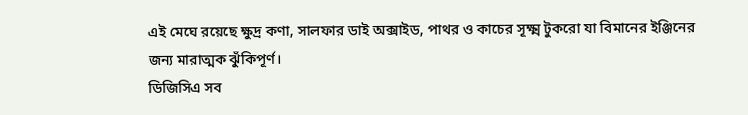এই মেঘে রয়েছে ক্ষুদ্র কণা, সালফার ডাই অক্সাইড, পাথর ও কাচের সূক্ষ্ম টুকরো যা বিমানের ইঞ্জিনের জন্য মারাত্মক ঝুঁকিপূর্ণ।
ডিজিসিএ সব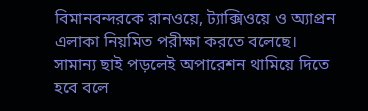বিমানবন্দরকে রানওয়ে, ট্যাক্সিওয়ে ও অ্যাপ্রন এলাকা নিয়মিত পরীক্ষা করতে বলেছে। সামান্য ছাই পড়লেই অপারেশন থামিয়ে দিতে হবে বলে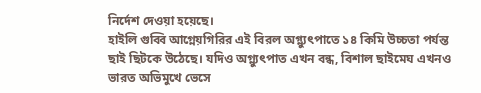নির্দেশ দেওয়া হয়েছে।
হাইলি গুব্বি আগ্নেয়গিরির এই বিরল অগ্ন্যুৎপাতে ১৪ কিমি উচ্চতা পর্যন্ত ছাই ছিটকে উঠেছে। যদিও অগ্ন্যুৎপাত এখন বন্ধ, বিশাল ছাইমেঘ এখনও ভারত অভিমুখে ভেসে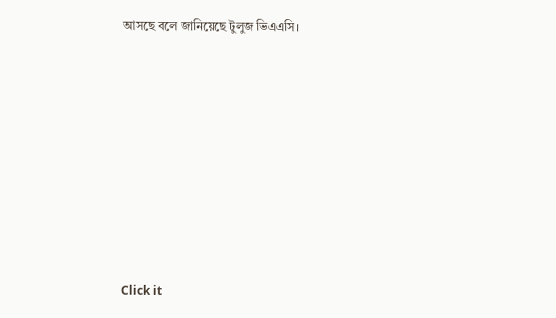আসছে বলে জানিয়েছে টুলুজ ভিএএসি।












Click it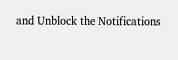and Unblock the Notifications